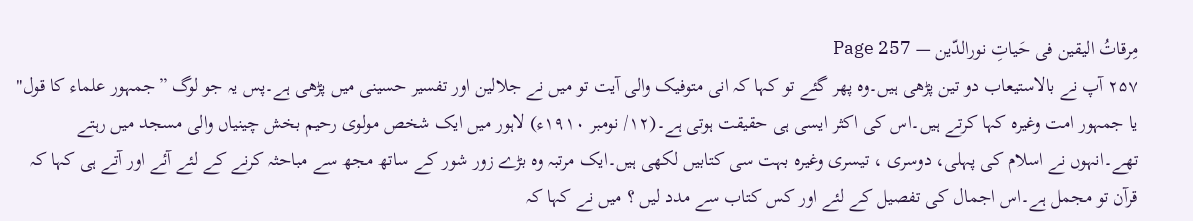مِرقاتُ الیقین فی حَیاتِ نورالدّین — Page 257
۲۵۷ آپ نے بالاستیعاب دو تین پڑھی ہیں۔وہ پھر گئے تو کہا کہ انی متوفیک والی آیت تو میں نے جلالین اور تفسیر حسینی میں پڑھی ہے۔پس یہ جو لوگ ”جمہور علماء کا قول" یا جمہور امت وغیرہ کہا کرتے ہیں۔اس کی اکثر ایسی ہی حقیقت ہوتی ہے۔(۱۲/ نومبر ۱۹۱۰ء) لاہور میں ایک شخص مولوی رحیم بخش چینیاں والی مسجد میں رہتے تھے۔انہوں نے اسلام کی پہلی، دوسری ، تیسری وغیرہ بہت سی کتابیں لکھی ہیں۔ایک مرتبہ وہ بڑے زور شور کے ساتھ مجھ سے مباحثہ کرنے کے لئے آئے اور آتے ہی کہا کہ قرآن تو مجمل ہے۔اس اجمال کی تفصیل کے لئے اور کس کتاب سے مدد لیں ؟ میں نے کہا کہ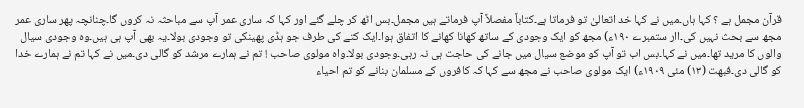قرآن مجمل ہے ؟ کہا ہاں۔میں نے کہا خد اتعالیٰ تو فرماتا ہے۔کتاباً مفصلاً آپ فرماتے ہیں مجمل۔بس اٹھ کر چلے گئے اور کہا کہ ساری عمر آپ سے مباحثہ نہ کروں گا۔چنانچہ پھر ساری عمر مجھ سے بحث نہیں کی۔اار ستمبرے ۱۹۰ء) مجھ کو ایک وجودی کے ساتھ کھانا کھانے کا اتفاق ہوا۔ایک کتے کی طرف جو ہڈی پھینکی تو وجودی بولا۔یہ بھی آپ ہی ہیں۔وہ وجودی سیال والوں کا مرید تھا۔میں نے کہا۔بس اب تو آپ کو موضع سیال میں جانے کی حاجت ہی نہ رہی۔وجودی بولا۔واہ مولوی صاحب ! تم نے ہمارے مرشد کو گالی دی۔میں نے کہا تم نے ہمارے خدا کو گالی دی۔فبهت (۱۳) مئی ۱۹۰۹ء) ایک مولوی صاحب نے مجھ سے کہا کہ کافروں کے مسلمان بنانے کو تم احیاء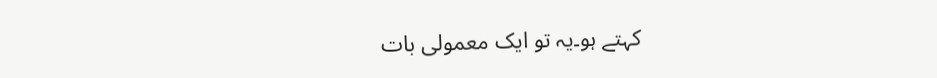کہتے ہو۔یہ تو ایک معمولی بات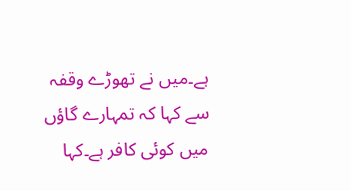ہے۔میں نے تھوڑے وقفہ سے کہا کہ تمہارے گاؤں میں کوئی کافر ہے۔کہا